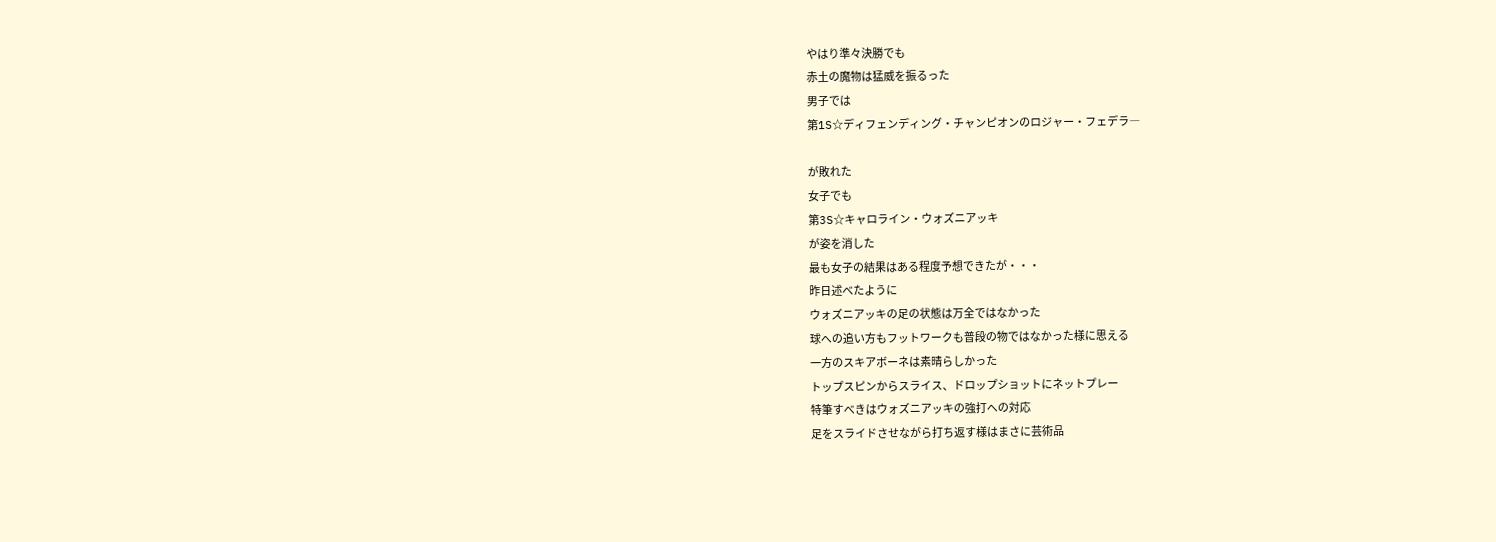やはり準々決勝でも
赤土の魔物は猛威を振るった
男子では
第1S☆ディフェンディング・チャンピオンのロジャー・フェデラ―

が敗れた
女子でも
第3S☆キャロライン・ウォズニアッキ
が姿を消した
最も女子の結果はある程度予想できたが・・・
昨日述べたように
ウォズニアッキの足の状態は万全ではなかった
球への追い方もフットワークも普段の物ではなかった様に思える
一方のスキアボーネは素晴らしかった
トップスピンからスライス、ドロップショットにネットプレー
特筆すべきはウォズニアッキの強打への対応
足をスライドさせながら打ち返す様はまさに芸術品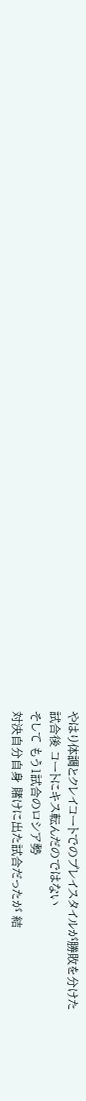やはり体調とクレイコートでのプレイスタイルが勝敗を分けた
試合後 コートにキス転んだのではない
そして もう1試合のロシア勢
対決自分自身 賭けに出た試合だったが 結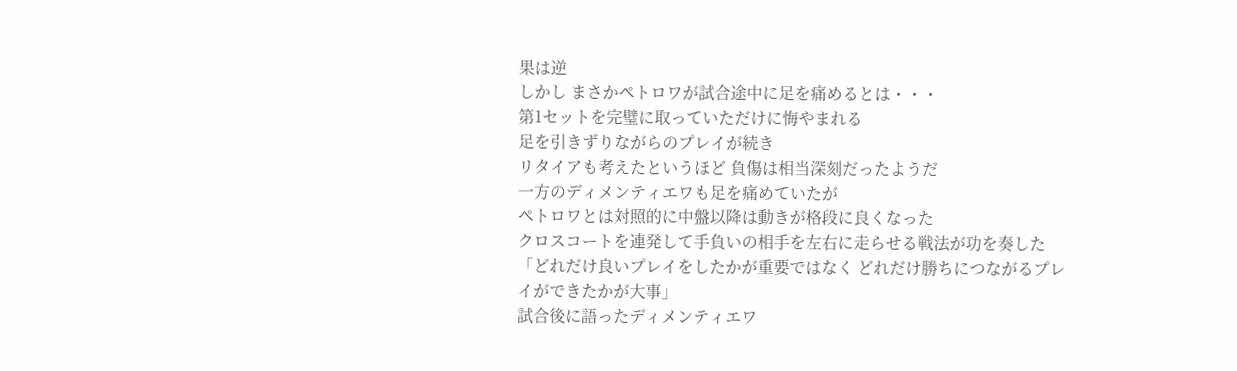果は逆
しかし まさかペトロワが試合途中に足を痛めるとは・・・
第1セットを完璧に取っていただけに悔やまれる
足を引きずりながらのプレイが続き
リタイアも考えたというほど 負傷は相当深刻だったようだ
一方のディメンティエワも足を痛めていたが
ペトロワとは対照的に中盤以降は動きが格段に良くなった
クロスコートを連発して手負いの相手を左右に走らせる戦法が功を奏した
「どれだけ良いプレイをしたかが重要ではなく どれだけ勝ちにつながるプレイができたかが大事」
試合後に語ったディメンティエワ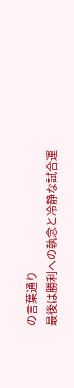の言葉通り
最後は勝利への執念と冷静な試合運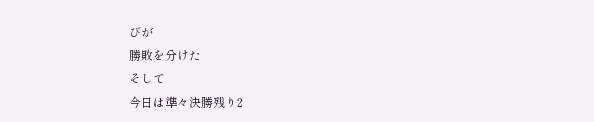びが
勝敗を分けた
そして
今日は準々決勝残り2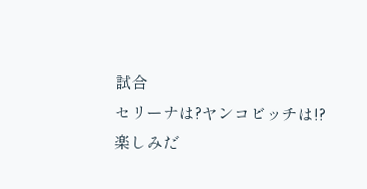試合
セリーナは?ヤンコビッチは!?
楽しみだ